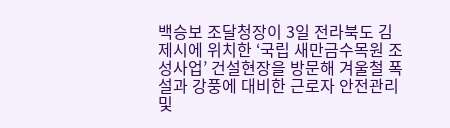백승보 조달청장이 3일 전라북도 김제시에 위치한 ‘국립 새만금수목원 조성사업’ 건설현장을 방문해 겨울철 폭설과 강풍에 대비한 근로자 안전관리 및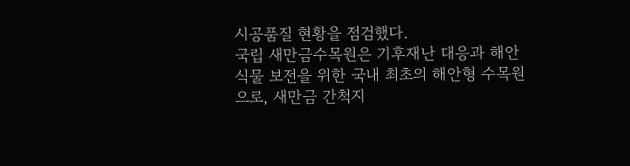시공품질 현황을 점검했다.
국립 새만금수목원은 기후재난 대응과 해안식물 보전을 위한 국내 최초의 해안형 수목원으로, 새만금 간척지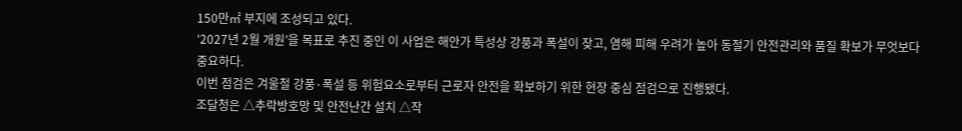150만㎡ 부지에 조성되고 있다.
‘2027년 2월 개원’을 목표로 추진 중인 이 사업은 해안가 특성상 강풍과 폭설이 잦고, 염해 피해 우려가 높아 동절기 안전관리와 품질 확보가 무엇보다 중요하다.
이번 점검은 겨울철 강풍·폭설 등 위험요소로부터 근로자 안전을 확보하기 위한 현장 중심 점검으로 진행됐다.
조달청은 △추락방호망 및 안전난간 설치 △작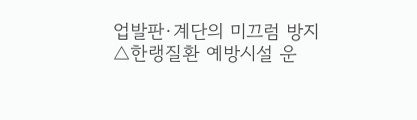업발판·계단의 미끄럼 방지 △한랭질환 예방시설 운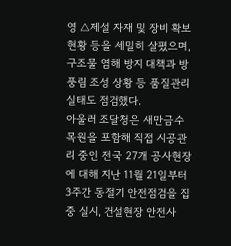영 △제설 자재 및 장비 확보 현황 등을 세밀히 살폈으며, 구조물 염해 방지 대책과 방풍림 조성 상황 등 품질관리 실태도 점검했다.
아울러 조달청은 새만금수목원을 포함해 직접 시공관리 중인 전국 27개 공사현장에 대해 지난 11월 21일부터 3주간 동절기 안전점검을 집중 실시, 건설현장 안전사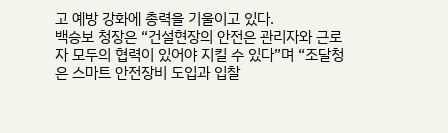고 예방 강화에 총력을 기울이고 있다.
백승보 청장은 “건설현장의 안전은 관리자와 근로자 모두의 협력이 있어야 지킬 수 있다”며 “조달청은 스마트 안전장비 도입과 입찰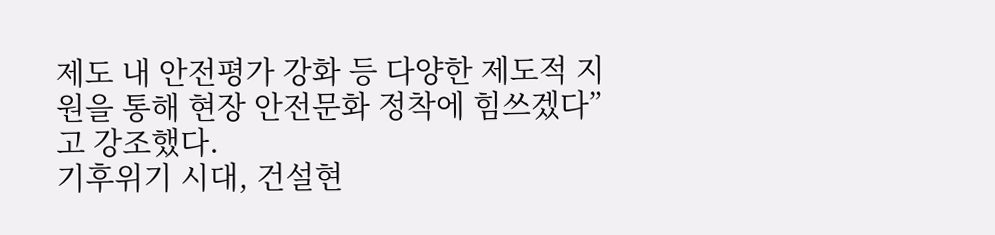제도 내 안전평가 강화 등 다양한 제도적 지원을 통해 현장 안전문화 정착에 힘쓰겠다”고 강조했다.
기후위기 시대, 건설현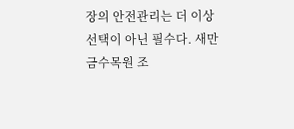장의 안전관리는 더 이상 선택이 아닌 필수다. 새만금수목원 조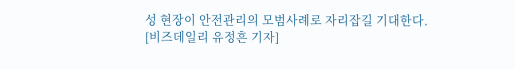성 현장이 안전관리의 모범사례로 자리잡길 기대한다.
[비즈데일리 유정흔 기자]